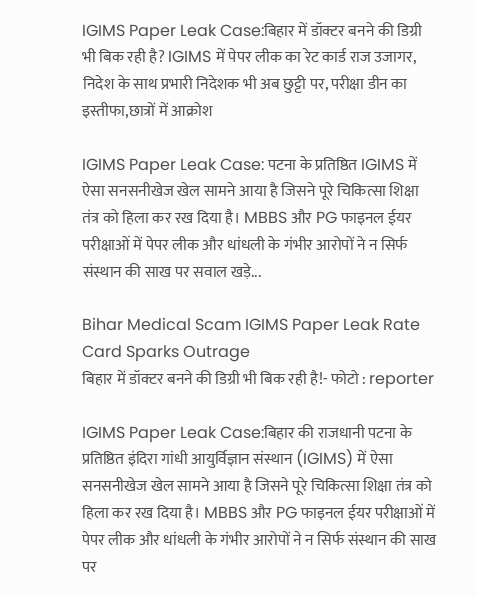IGIMS Paper Leak Case:बिहार में डॉक्टर बनने की डिग्री भी बिक रही है? IGIMS में पेपर लीक का रेट कार्ड राज उजागर, निदेश के साथ प्रभारी निदेशक भी अब छुट्टी पर, परीक्षा डीन का इस्तीफा,छात्रों में आक्रोश

IGIMS Paper Leak Case: पटना के प्रतिष्ठित IGIMS में ऐसा सनसनीखेज खेल सामने आया है जिसने पूरे चिकित्सा शिक्षा तंत्र को हिला कर रख दिया है। MBBS और PG फाइनल ईयर परीक्षाओं में पेपर लीक और धांधली के गंभीर आरोपों ने न सिर्फ संस्थान की साख पर सवाल खड़े...

Bihar Medical Scam IGIMS Paper Leak Rate Card Sparks Outrage
बिहार में डॉक्टर बनने की डिग्री भी बिक रही है!- फोटो : reporter

IGIMS Paper Leak Case:बिहार की राजधानी पटना के प्रतिष्ठित इंदिरा गांधी आयुर्विज्ञान संस्थान (IGIMS) में ऐसा सनसनीखेज खेल सामने आया है जिसने पूरे चिकित्सा शिक्षा तंत्र को हिला कर रख दिया है। MBBS और PG फाइनल ईयर परीक्षाओं में पेपर लीक और धांधली के गंभीर आरोपों ने न सिर्फ संस्थान की साख पर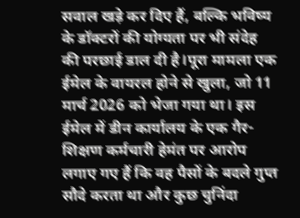सवाल खड़े कर दिए हैं, बल्कि भविष्य के डॉक्टरों की योग्यता पर भी संदेह की परछाई डाल दी है।पूरा मामला एक ईमेल के वायरल होने से खुला, जो 11 मार्च 2026 को भेजा गया था। इस ईमेल में डीन कार्यालय के एक गैर-शिक्षण कर्मचारी हेमंत पर आरोप लगाए गए हैं कि वह पैसों के बदले गुप्त सौदे करता था और कुछ चुनिंदा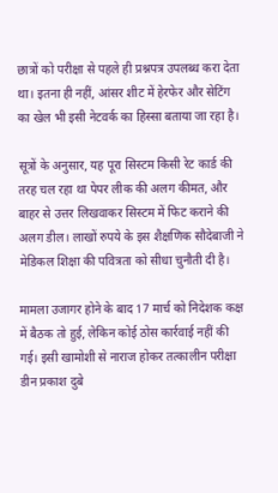छात्रों को परीक्षा से पहले ही प्रश्नपत्र उपलब्ध करा देता था। इतना ही नहीं, आंसर शीट में हेरफेर और सेटिंग का खेल भी इसी नेटवर्क का हिस्सा बताया जा रहा है।

सूत्रों के अनुसार, यह पूरा सिस्टम किसी रेट कार्ड की तरह चल रहा था पेपर लीक की अलग कीमत, और बाहर से उत्तर लिखवाकर सिस्टम में फिट कराने की अलग डील। लाखों रुपये के इस शैक्षणिक सौदेबाजी ने मेडिकल शिक्षा की पवित्रता को सीधा चुनौती दी है।

मामला उजागर होने के बाद 17 मार्च को निदेशक कक्ष में बैठक तो हुई, लेकिन कोई ठोस कार्रवाई नहीं की गई। इसी खामोशी से नाराज होकर तत्कालीन परीक्षा डीन प्रकाश दुबे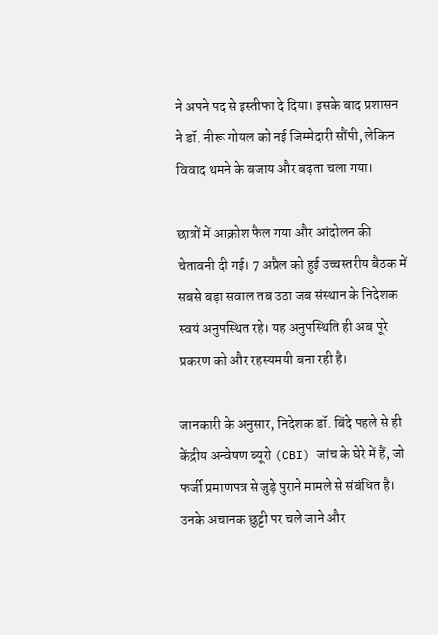ने अपने पद से इस्तीफा दे दिया। इसके बाद प्रशासन ने डॉ. नीरू गोयल को नई जिम्मेदारी सौंपी, लेकिन विवाद थमने के बजाय और बढ़ता चला गया।

छात्रों में आक्रोश फैल गया और आंदोलन की चेतावनी दी गई। 7 अप्रैल को हुई उच्चस्तरीय बैठक में सबसे बड़ा सवाल तब उठा जब संस्थान के निदेशक स्वयं अनुपस्थित रहे। यह अनुपस्थिति ही अब पूरे प्रकरण को और रहस्यमयी बना रही है।

जानकारी के अनुसार, निदेशक डॉ. बिंदे पहले से ही केंद्रीय अन्वेषण ब्यूरो (CBI) जांच के घेरे में हैं, जो फर्जी प्रमाणपत्र से जुड़े पुराने मामले से संबंधित है। उनके अचानक छुट्टी पर चले जाने और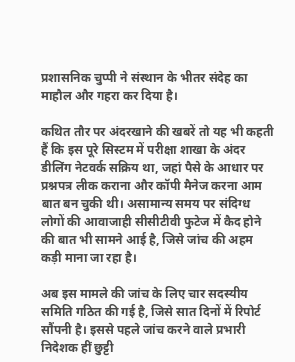प्रशासनिक चुप्पी ने संस्थान के भीतर संदेह का माहौल और गहरा कर दिया है।

कथित तौर पर अंदरखाने की खबरें तो यह भी कहती हैं कि इस पूरे सिस्टम में परीक्षा शाखा के अंदर डीलिंग नेटवर्क सक्रिय था, जहां पैसे के आधार पर प्रश्नपत्र लीक कराना और कॉपी मैनेज करना आम बात बन चुकी थी। असामान्य समय पर संदिग्ध लोगों की आवाजाही सीसीटीवी फुटेज में कैद होने की बात भी सामने आई है, जिसे जांच की अहम कड़ी माना जा रहा है।

अब इस मामले की जांच के लिए चार सदस्यीय समिति गठित की गई है, जिसे सात दिनों में रिपोर्ट सौंपनी है। इससे पहले जांच करने वाले प्रभारी निदेशक हीं छुट्टी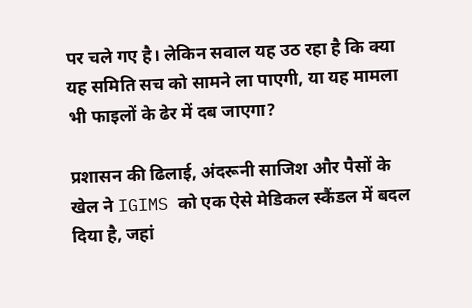पर चले गए है। लेकिन सवाल यह उठ रहा है कि क्या यह समिति सच को सामने ला पाएगी, या यह मामला भी फाइलों के ढेर में दब जाएगा?

प्रशासन की ढिलाई, अंदरूनी साजिश और पैसों के खेल ने IGIMS को एक ऐसे मेडिकल स्कैंडल में बदल दिया है, जहां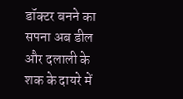डॉक्टर बनने का सपना अब डील और दलाली के शक के दायरे में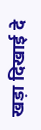खड़ा दिखाई दे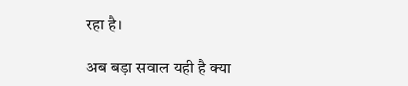रहा है।

अब बड़ा सवाल यही है क्या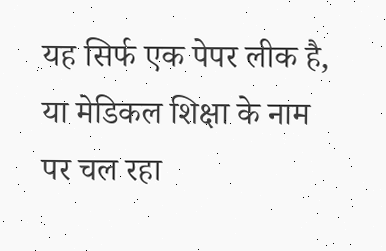यह सिर्फ एक पेपर लीक है, या मेडिकल शिक्षा के नाम पर चल रहा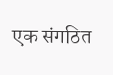एक संगठित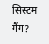सिस्टम गैंग?